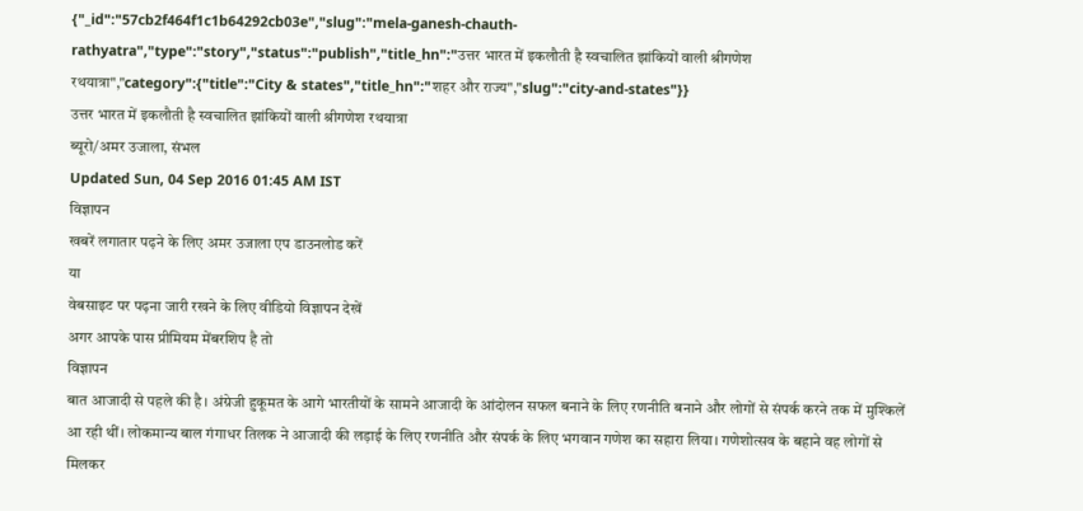{"_id":"57cb2f464f1c1b64292cb03e","slug":"mela-ganesh-chauth-rathyatra","type":"story","status":"publish","title_hn":"उत्तर भारत में इकलौती है स्वचालित झांकियों वाली श्रीगणेश रथयात्रा","category":{"title":"City & states","title_hn":"शहर और राज्य","slug":"city-and-states"}}
उत्तर भारत में इकलौती है स्वचालित झांकियों वाली श्रीगणेश रथयात्रा
ब्यूरो/अमर उजाला, संभल
Updated Sun, 04 Sep 2016 01:45 AM IST
विज्ञापन
खबरें लगातार पढ़ने के लिए अमर उजाला एप डाउनलोड करें
या
वेबसाइट पर पढ़ना जारी रखने के लिए वीडियो विज्ञापन देखें
अगर आपके पास प्रीमियम मेंबरशिप है तो
विज्ञापन
बात आजादी से पहले की है। अंग्रेजी हुकूमत के आगे भारतीयों के सामने आजादी के आंदोलन सफल बनाने के लिए रणनीति बनाने और लोगों से संपर्क करने तक में मुश्किलें आ रही थीं। लोकमान्य बाल गंगाधर तिलक ने आजादी की लड़ाई के लिए रणनीति और संपर्क के लिए भगवान गणेश का सहारा लिया। गणेशोत्सव के बहाने वह लोगों से मिलकर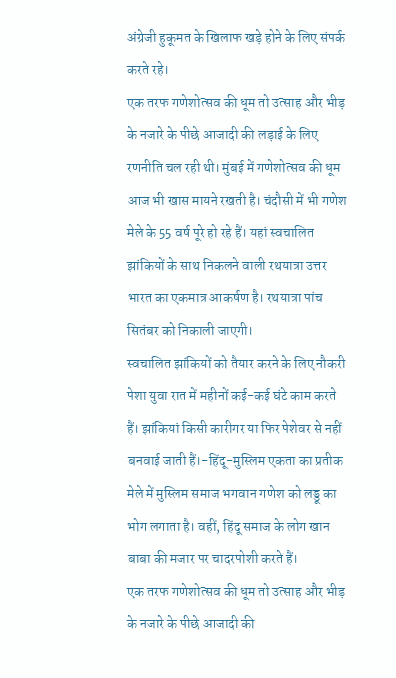अंग्रेजी हुकूमत के खिलाफ खड़े होने के लिए संपर्क करते रहे।
एक तरफ गणेशोत्सव की धूम तो उत्साह और भीड़ के नजारे के पीछे आजादी की लड़ाई के लिए रणनीति चल रही थी। मुंबई में गणेशोत्सव की धूम आज भी खास मायने रखती है। चंदौसी में भी गणेश मेले के 55 वर्ष पूरे हो रहे हैं। यहां स्वचालित झांकियों के साथ निकलने वाली रथयात्रा उत्तर भारत का एकमात्र आकर्षण है। रथयात्रा पांच सितंबर को निकाली जाएगी।
स्वचालित झांकियों को तैयार करने के लिए नौकरी पेशा युवा रात में महीनों कई-कई घंटे काम करते हैं। झांकियां किसी कारीगर या फिर पेशेवर से नहीं बनवाई जाती हैं।-हिंदू-मुस्लिम एकता का प्रतीक मेले में मुस्लिम समाज भगवान गणेश को लड्डू का भोग लगाता है। वहीं, हिंदू समाज के लोग खान बाबा की मजार पर चादरपोशी करते हैं।
एक तरफ गणेशोत्सव की धूम तो उत्साह और भीड़ के नजारे के पीछे आजादी की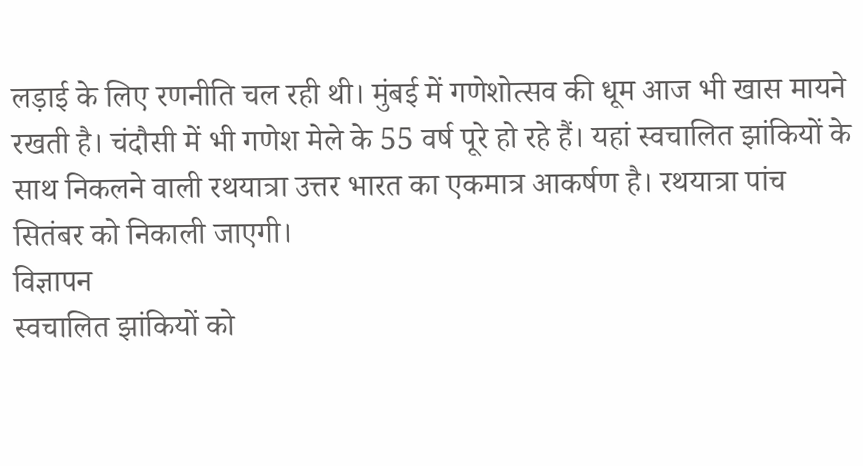लड़ाई के लिए रणनीति चल रही थी। मुंबई में गणेशोत्सव की धूम आज भी खास मायने रखती है। चंदौसी में भी गणेश मेले के 55 वर्ष पूरे हो रहे हैं। यहां स्वचालित झांकियों के साथ निकलने वाली रथयात्रा उत्तर भारत का एकमात्र आकर्षण है। रथयात्रा पांच सितंबर को निकाली जाएगी।
विज्ञापन
स्वचालित झांकियों को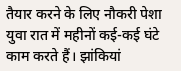तैयार करने के लिए नौकरी पेशा युवा रात में महीनों कई-कई घंटे काम करते हैं। झांकियां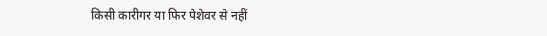किसी कारीगर या फिर पेशेवर से नहीं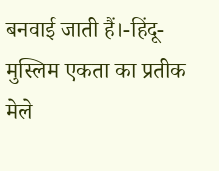बनवाई जाती हैं।-हिंदू-मुस्लिम एकता का प्रतीक मेले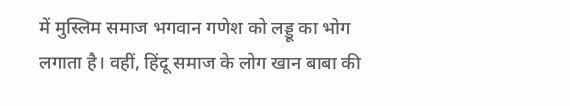में मुस्लिम समाज भगवान गणेश को लड्डू का भोग लगाता है। वहीं, हिंदू समाज के लोग खान बाबा की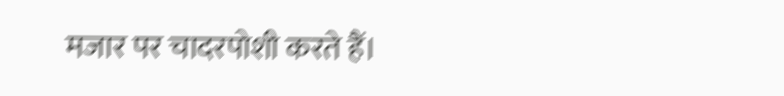मजार पर चादरपोशी करते हैं।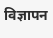विज्ञापन